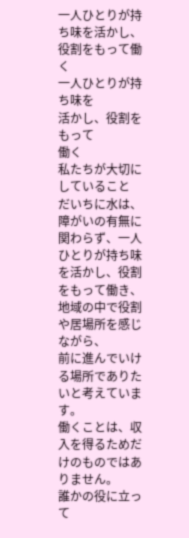一人ひとりが持ち味を活かし、
役割をもって働く
一人ひとりが持ち味を
活かし、役割をもって
働く
私たちが大切にしていること
だいちに水は、障がいの有無に関わらず、一人ひとりが持ち味を活かし、役割をもって働き、地域の中で役割や居場所を感じながら、
前に進んでいける場所でありたいと考えています。
働くことは、収入を得るためだけのものではありません。
誰かの役に立って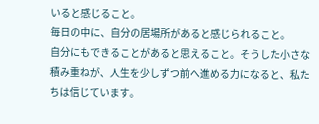いると感じること。
毎日の中に、自分の居場所があると感じられること。
自分にもできることがあると思えること。そうした小さな積み重ねが、人生を少しずつ前へ進める力になると、私たちは信じています。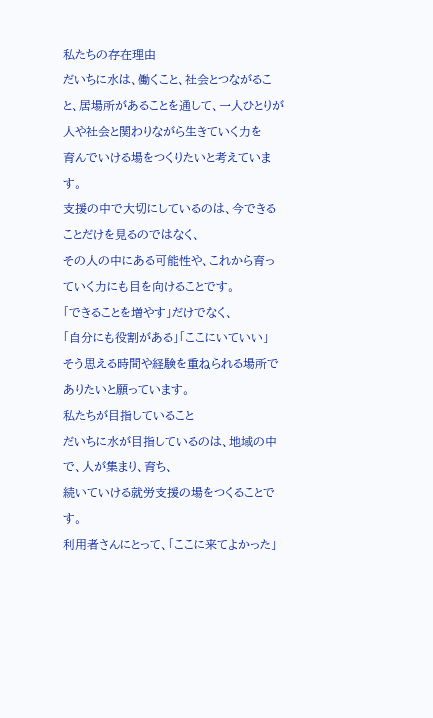私たちの存在理由
だいちに水は、働くこと、社会とつながること、居場所があることを通して、一人ひとりが人や社会と関わりながら生きていく力を
育んでいける場をつくりたいと考えています。
支援の中で大切にしているのは、今できることだけを見るのではなく、
その人の中にある可能性や、これから育っていく力にも目を向けることです。
「できることを増やす」だけでなく、
「自分にも役割がある」「ここにいていい」
そう思える時間や経験を重ねられる場所でありたいと願っています。
私たちが目指していること
だいちに水が目指しているのは、地域の中で、人が集まり、育ち、
続いていける就労支援の場をつくることです。
利用者さんにとって、「ここに来てよかった」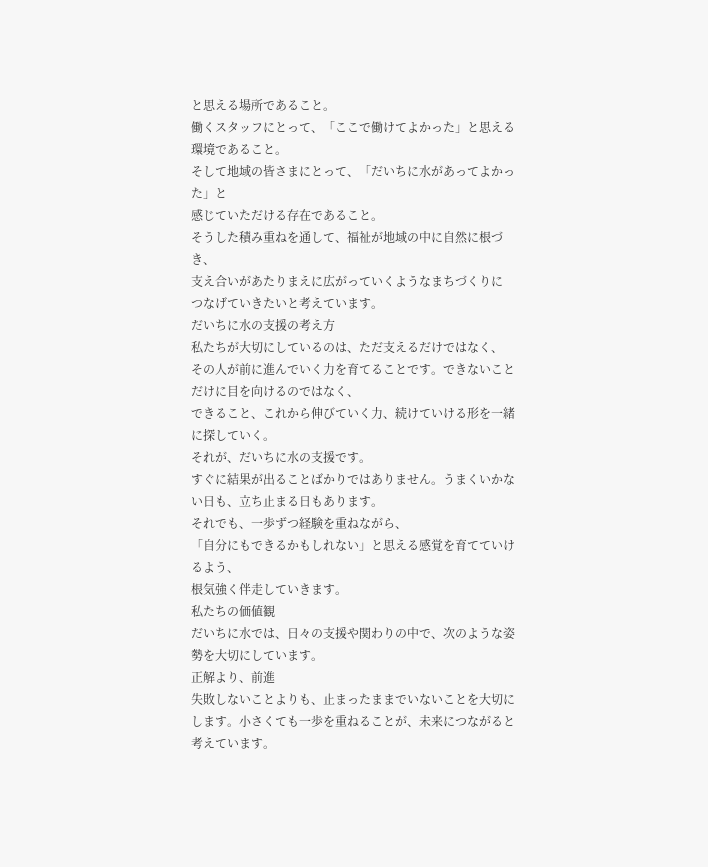と思える場所であること。
働くスタッフにとって、「ここで働けてよかった」と思える環境であること。
そして地域の皆さまにとって、「だいちに水があってよかった」と
感じていただける存在であること。
そうした積み重ねを通して、福祉が地域の中に自然に根づき、
支え合いがあたりまえに広がっていくようなまちづくりに
つなげていきたいと考えています。
だいちに水の支援の考え方
私たちが大切にしているのは、ただ支えるだけではなく、
その人が前に進んでいく力を育てることです。できないことだけに目を向けるのではなく、
できること、これから伸びていく力、続けていける形を一緒に探していく。
それが、だいちに水の支援です。
すぐに結果が出ることばかりではありません。うまくいかない日も、立ち止まる日もあります。
それでも、一歩ずつ経験を重ねながら、
「自分にもできるかもしれない」と思える感覚を育てていけるよう、
根気強く伴走していきます。
私たちの価値観
だいちに水では、日々の支援や関わりの中で、次のような姿勢を大切にしています。
正解より、前進
失敗しないことよりも、止まったままでいないことを大切にします。小さくても一歩を重ねることが、未来につながると考えています。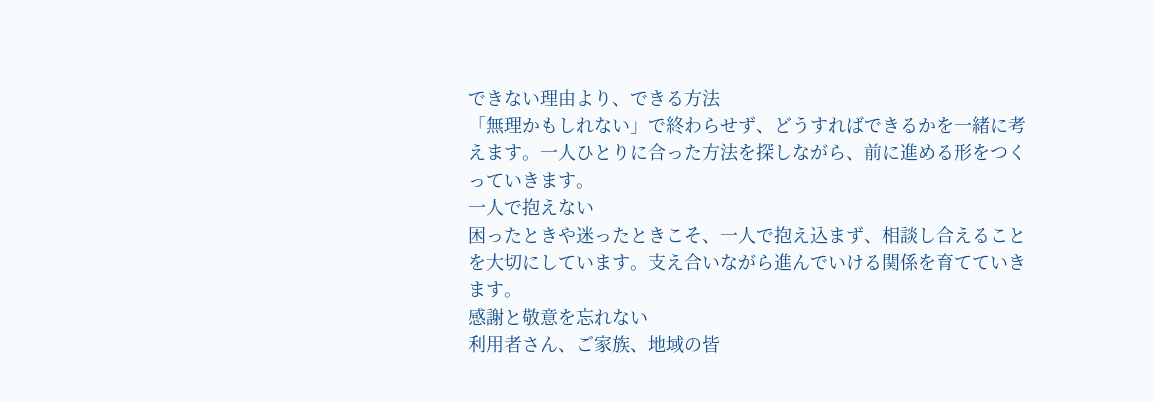できない理由より、できる方法
「無理かもしれない」で終わらせず、どうすればできるかを一緒に考えます。一人ひとりに合った方法を探しながら、前に進める形をつくっていきます。
一人で抱えない
困ったときや迷ったときこそ、一人で抱え込まず、相談し合えることを大切にしています。支え合いながら進んでいける関係を育てていきます。
感謝と敬意を忘れない
利用者さん、ご家族、地域の皆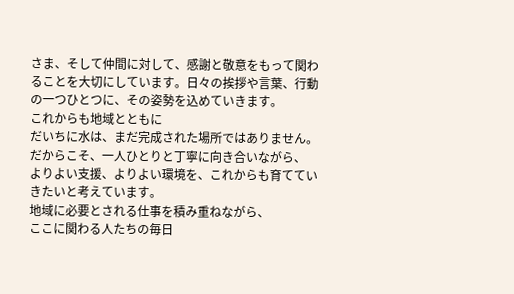さま、そして仲間に対して、感謝と敬意をもって関わることを大切にしています。日々の挨拶や言葉、行動の一つひとつに、その姿勢を込めていきます。
これからも地域とともに
だいちに水は、まだ完成された場所ではありません。
だからこそ、一人ひとりと丁寧に向き合いながら、
よりよい支援、よりよい環境を、これからも育てていきたいと考えています。
地域に必要とされる仕事を積み重ねながら、
ここに関わる人たちの毎日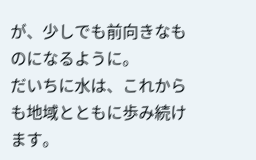が、少しでも前向きなものになるように。
だいちに水は、これからも地域とともに歩み続けます。